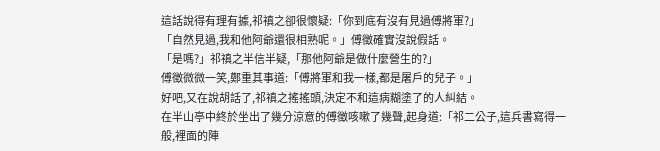這話說得有理有據,祁禛之卻很懷疑:「你到底有沒有見過傅將軍?」
「自然見過,我和他阿爺還很相熟呢。」傅徵確實沒說假話。
「是嗎?」祁禛之半信半疑,「那他阿爺是做什麼營生的?」
傅徵微微一笑,鄭重其事道:「傅將軍和我一樣,都是屠戶的兒子。」
好吧,又在說胡話了,祁禛之搖搖頭,決定不和這病糊塗了的人糾結。
在半山亭中終於坐出了幾分涼意的傅徵咳嗽了幾聲,起身道:「祁二公子,這兵書寫得一般,裡面的陣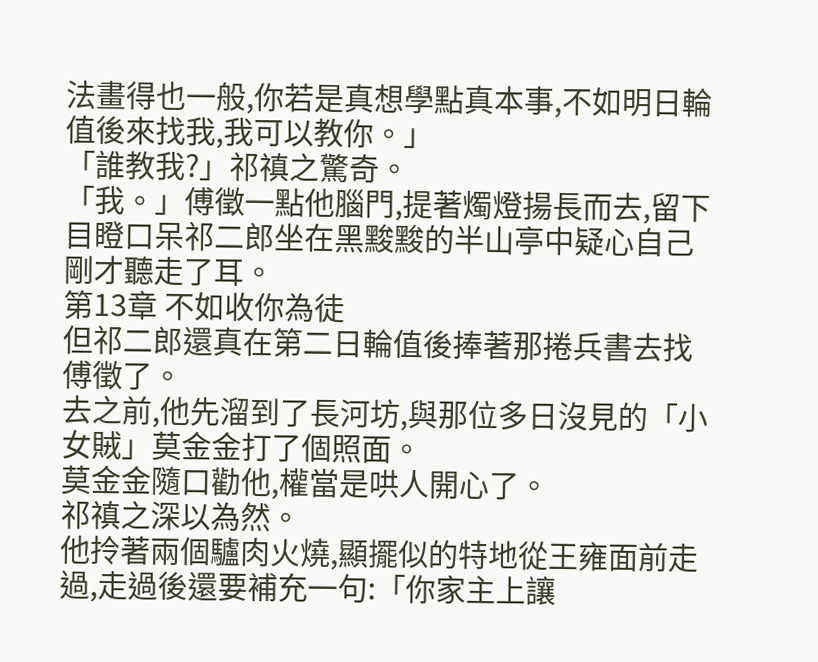法畫得也一般,你若是真想學點真本事,不如明日輪值後來找我,我可以教你。」
「誰教我?」祁禛之驚奇。
「我。」傅徵一點他腦門,提著燭燈揚長而去,留下目瞪口呆祁二郎坐在黑黢黢的半山亭中疑心自己剛才聽走了耳。
第13章 不如收你為徒
但祁二郎還真在第二日輪值後捧著那捲兵書去找傅徵了。
去之前,他先溜到了長河坊,與那位多日沒見的「小女賊」莫金金打了個照面。
莫金金隨口勸他,權當是哄人開心了。
祁禛之深以為然。
他拎著兩個驢肉火燒,顯擺似的特地從王雍面前走過,走過後還要補充一句:「你家主上讓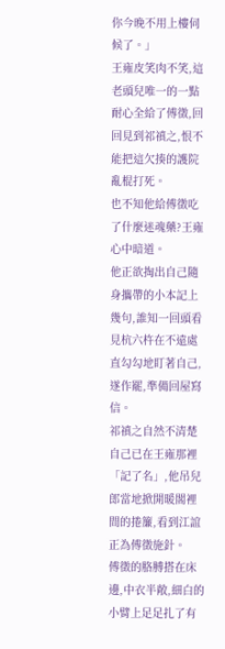你今晚不用上樓伺候了。」
王雍皮笑肉不笑,這老頭兒唯一的一點耐心全給了傅徵,回回見到祁禛之,恨不能把這欠揍的護院亂棍打死。
也不知他給傅徵吃了什麼迷魂藥?王雍心中暗道。
他正欲掏出自己隨身攜帶的小本記上幾句,誰知一回頭看見杭六杵在不遠處直勾勾地盯著自己,遂作罷,準備回屋寫信。
祁禛之自然不清楚自己已在王雍那裡「記了名」,他吊兒郎當地掀開暖閣裡間的捲簾,看到江誼正為傅徵施針。
傅徵的胳膊搭在床邊,中衣半敞,細白的小臂上足足扎了有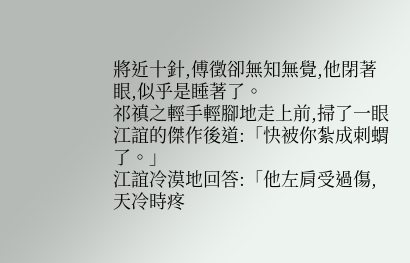將近十針,傅徵卻無知無覺,他閉著眼,似乎是睡著了。
祁禛之輕手輕腳地走上前,掃了一眼江誼的傑作後道:「快被你紮成刺蝟了。」
江誼冷漠地回答:「他左肩受過傷,天冷時疼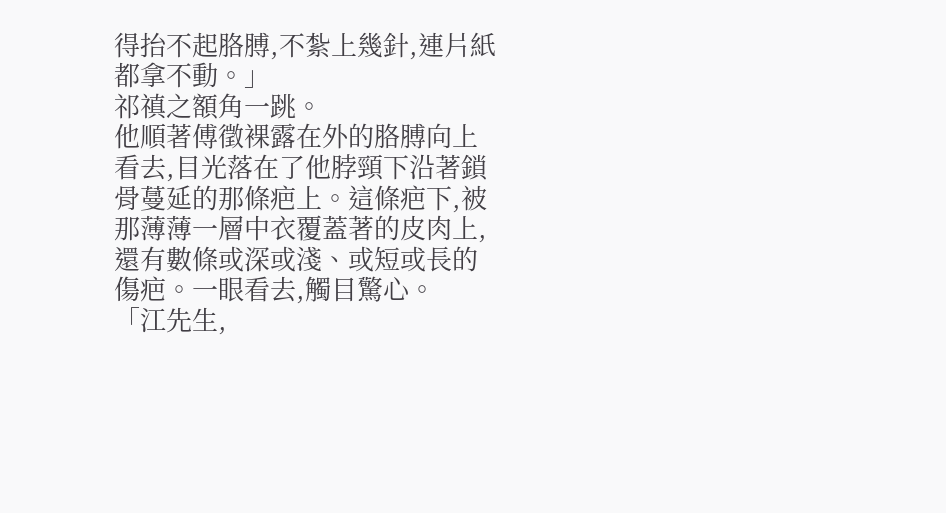得抬不起胳膊,不紮上幾針,連片紙都拿不動。」
祁禛之額角一跳。
他順著傅徵裸露在外的胳膊向上看去,目光落在了他脖頸下沿著鎖骨蔓延的那條疤上。這條疤下,被那薄薄一層中衣覆蓋著的皮肉上,還有數條或深或淺、或短或長的傷疤。一眼看去,觸目驚心。
「江先生,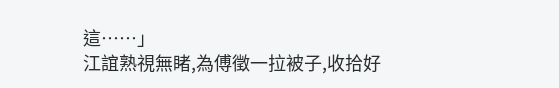這……」
江誼熟視無睹,為傅徵一拉被子,收拾好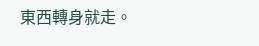東西轉身就走。